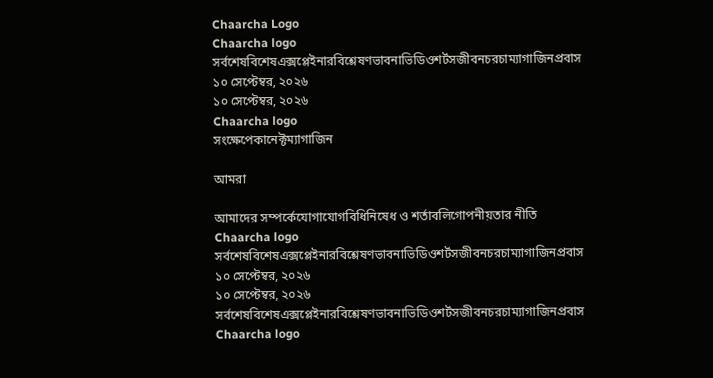Chaarcha Logo
Chaarcha logo
সর্বশেষবিশেষএক্সপ্লেইনারবিশ্লেষণভাবনাভিডিওশর্টসজীবনচরচাম্যাগাজিনপ্রবাস
১০ সেপ্টেম্বর, ২০২৬
১০ সেপ্টেম্বর, ২০২৬
Chaarcha logo
সংক্ষেপেকানেক্টম্যাগাজিন

আমরা

আমাদের সম্পর্কেযোগাযোগবিধিনিষেধ ও শর্তাবলিগোপনীয়তার নীতি
Chaarcha logo
সর্বশেষবিশেষএক্সপ্লেইনারবিশ্লেষণভাবনাভিডিওশর্টসজীবনচরচাম্যাগাজিনপ্রবাস
১০ সেপ্টেম্বর, ২০২৬
১০ সেপ্টেম্বর, ২০২৬
সর্বশেষবিশেষএক্সপ্লেইনারবিশ্লেষণভাবনাভিডিওশর্টসজীবনচরচাম্যাগাজিনপ্রবাস
Chaarcha logo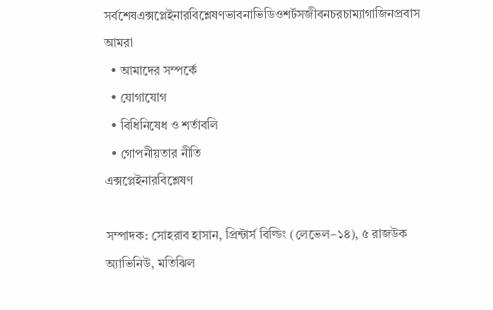সর্বশেষএক্সপ্লেইনারবিশ্লেষণভাবনাভিডিওশর্টসজীবনচরচাম্যাগাজিনপ্রবাস
আমরা
  • আমাদের সম্পর্কে
  • যোগাযোগ
  • বিধিনিষেধ ও শর্তাবলি
  • গোপনীয়তার নীতি
এক্সপ্লেইনারবিশ্লেষণ

সম্পাদক: সোহরাব হাসান, প্রিন্টার্স বিল্ডিং (লেভেল–১৪), ৫ রাজউক অ্যাভিনিউ, মতিঝিল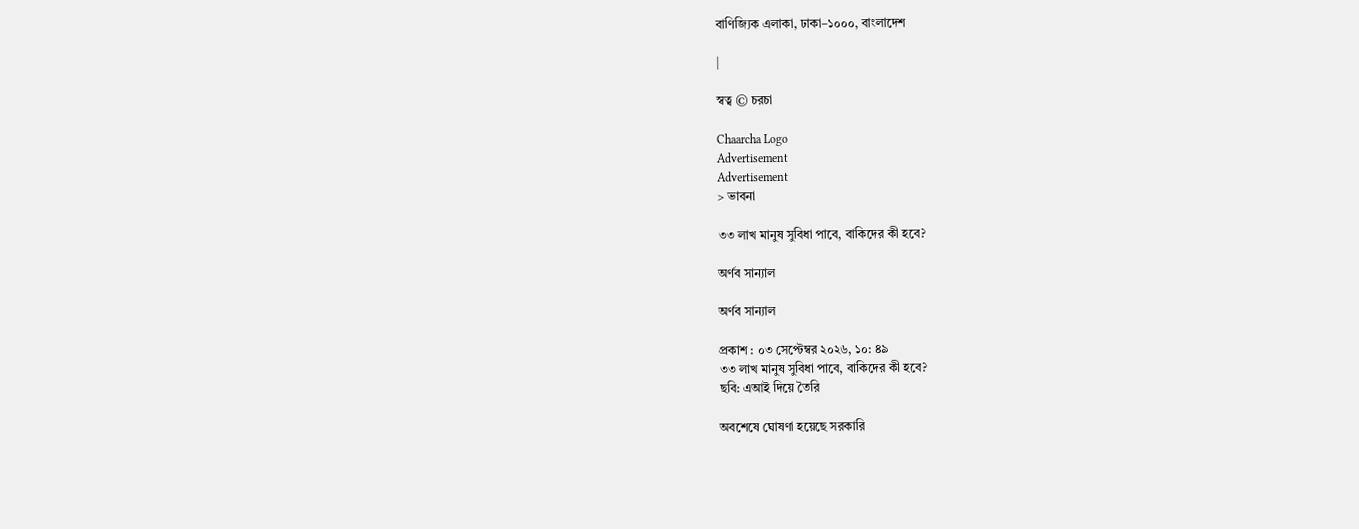বাণিজ্যিক এলাকা, ঢাকা–১০০০, বাংলাদেশ

|

স্বত্ব © চরচা

Chaarcha Logo
Advertisement
Advertisement
> ভাবনা

৩৩ লাখ মানুষ সুবিধা পাবে, বাকিদের কী হবে?

অর্ণব সান্যাল

অর্ণব সান্যাল

প্রকাশ : ০৩ সেপ্টেম্বর ২০২৬, ১০: ৪৯
৩৩ লাখ মানুষ সুবিধা পাবে, বাকিদের কী হবে?
ছবি: এআই দিয়ে তৈরি

অবশেষে ঘোষণা হয়েছে সরকারি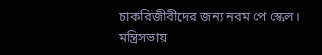চাকরিজীবীদের জন্য নবম পে স্কেল। মন্ত্রিসভায়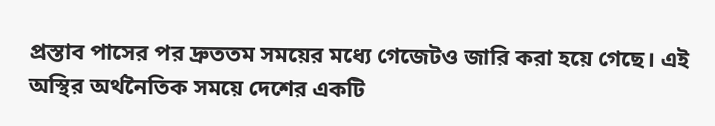প্রস্তাব পাসের পর দ্রুততম সময়ের মধ্যে গেজেটও জারি করা হয়ে গেছে। এই অস্থির অর্থনৈতিক সময়ে দেশের একটি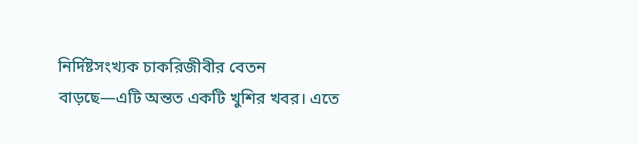নির্দিষ্টসংখ্যক চাকরিজীবীর বেতন বাড়ছে—এটি অন্তত একটি খুশির খবর। এতে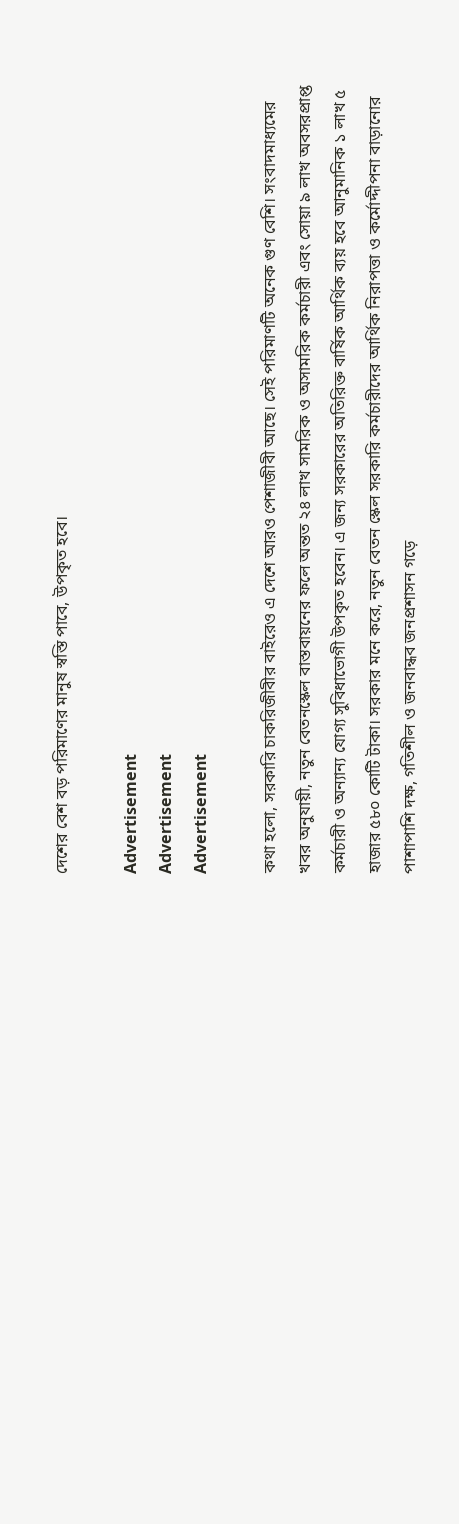দেশের বেশ বড় পরিমাণের মানুষ স্বস্তি পাবে, উপকৃত হবে।

Advertisement
Advertisement
Advertisement

কথা হলো, সরকারি চাকরিজীবীর বাইরেও এ দেশে আরও পেশাজীবী আছে। সেই পরিমাণটি অনেক গুণ বেশি। সংবাদমাধ্যমের খবর অনুযায়ী, নতুন বেতনস্কেল বাস্তবায়নের ফলে অন্তত ২৪ লাখ সামরিক ও অসামরিক কর্মচারী এবং সোয়া ৯ লাখ অবসরপ্রাপ্ত কর্মচারী ও অন্যান্য যোগ্য সুবিধাভোগী উপকৃত হবেন। এ জন্য সরকারের অতিরিক্ত বার্ষিক আর্থিক ব্যয় হবে আনুমানিক ১ লাখ ৫ হাজার ৫৮০ কোটি টাকা। সরকার মনে করে, নতুন বেতন স্কেল সরকারি কর্মচারীদের আর্থিক নিরাপত্তা ও কর্মোদ্দীপনা বাড়ানোর পাশাপাশি দক্ষ, গতিশীল ও জনবান্ধব জনপ্রশাসন গড়ে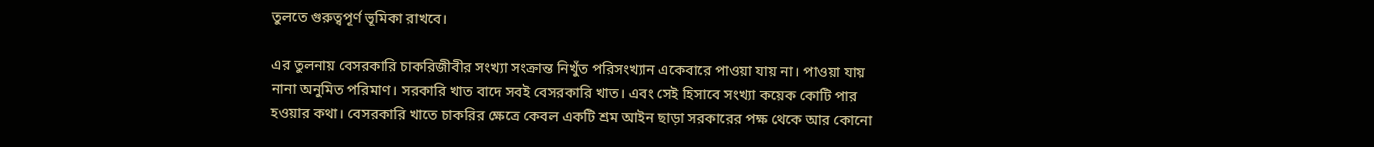তুলতে গুরুত্বপূর্ণ ভূমিকা রাখবে।

এর তুলনায় বেসরকারি চাকরিজীবীর সংখ্যা সংক্রান্ত নিখুঁত পরিসংখ্যান একেবারে পাওয়া যায় না। পাওয়া যায় নানা অনুমিত পরিমাণ। সরকারি খাত বাদে সবই বেসরকারি খাত। এবং সেই হিসাবে সংখ্যা কয়েক কোটি পার হওয়ার কথা। বেসরকারি খাতে চাকরির ক্ষেত্রে কেবল একটি শ্রম আইন ছাড়া সরকারের পক্ষ থেকে আর কোনো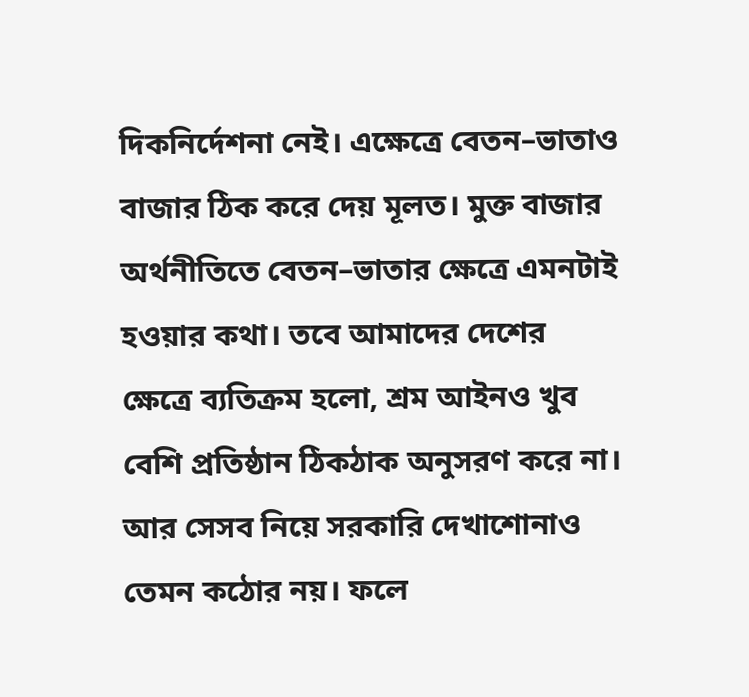দিকনির্দেশনা নেই। এক্ষেত্রে বেতন–ভাতাও বাজার ঠিক করে দেয় মূলত। মুক্ত বাজার অর্থনীতিতে বেতন–ভাতার ক্ষেত্রে এমনটাই হওয়ার কথা। তবে আমাদের দেশের ক্ষেত্রে ব্যতিক্রম হলো, শ্রম আইনও খুব বেশি প্রতিষ্ঠান ঠিকঠাক অনুসরণ করে না। আর সেসব নিয়ে সরকারি দেখাশোনাও তেমন কঠোর নয়। ফলে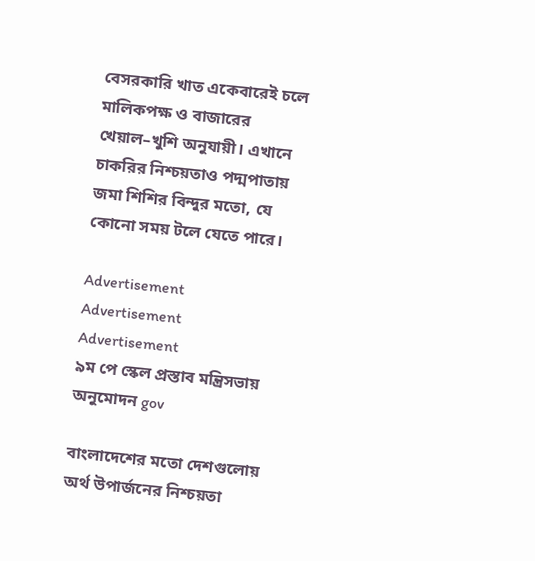বেসরকারি খাত একেবারেই চলে মালিকপক্ষ ও বাজারের খেয়াল–খুশি অনুযায়ী। এখানে চাকরির নিশ্চয়তাও পদ্মপাতায় জমা শিশির বিন্দুর মতো, যে কোনো সময় টলে যেতে পারে।

Advertisement
Advertisement
Advertisement
৯ম পে স্কেল প্রস্তাব মন্ত্রিসভায় অনুমোদন gov

বাংলাদেশের মতো দেশগুলোয় অর্থ উপার্জনের নিশ্চয়তা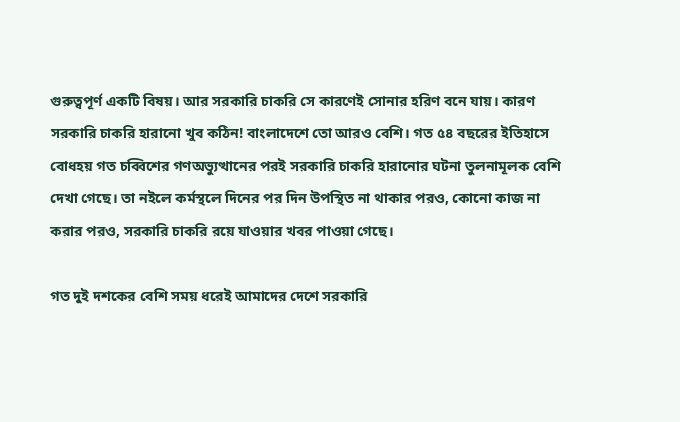গুরুত্বপূর্ণ একটি বিষয়। আর সরকারি চাকরি সে কারণেই সোনার হরিণ বনে যায়। কারণ সরকারি চাকরি হারানো খুব কঠিন! বাংলাদেশে তো আরও বেশি। গত ৫৪ বছরের ইতিহাসে বোধহয় গত চব্বিশের গণঅভ্যুত্থানের পরই সরকারি চাকরি হারানোর ঘটনা তুলনামূলক বেশি দেখা গেছে। তা নইলে কর্মস্থলে দিনের পর দিন উপস্থিত না থাকার পরও, কোনো কাজ না করার পরও, সরকারি চাকরি রয়ে যাওয়ার খবর পাওয়া গেছে।

গত দুই দশকের বেশি সময় ধরেই আমাদের দেশে সরকারি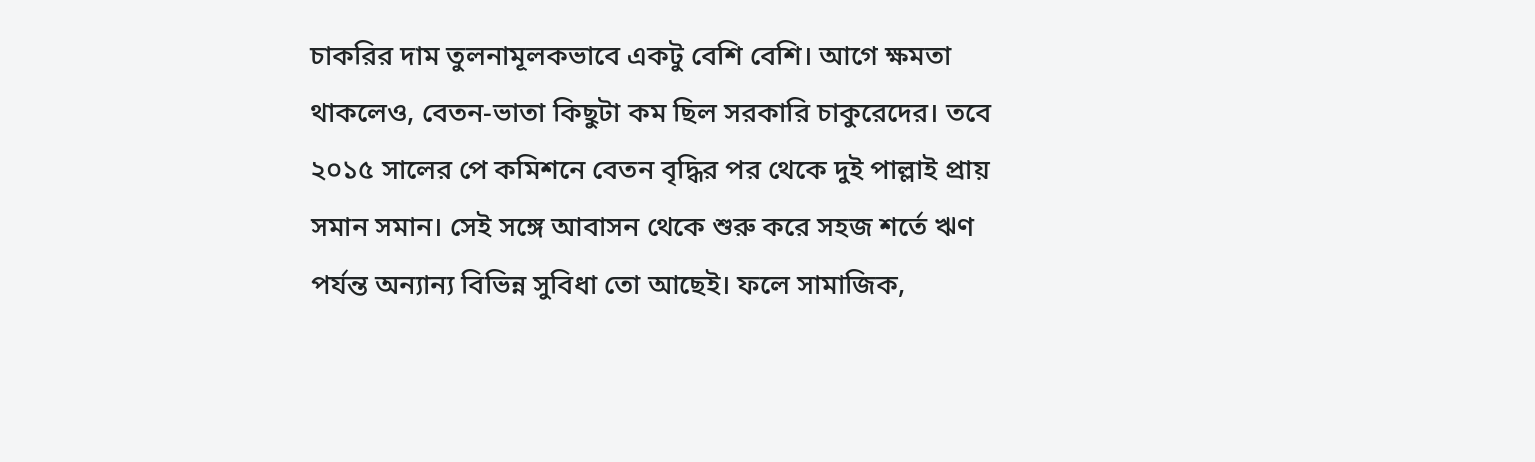চাকরির দাম তুলনামূলকভাবে একটু বেশি বেশি। আগে ক্ষমতা থাকলেও, বেতন-ভাতা কিছুটা কম ছিল সরকারি চাকুরেদের। তবে ২০১৫ সালের পে কমিশনে বেতন বৃদ্ধির পর থেকে দুই পাল্লাই প্রায় সমান সমান। সেই সঙ্গে আবাসন থেকে শুরু করে সহজ শর্তে ঋণ পর্যন্ত অন্যান্য বিভিন্ন সুবিধা তো আছেই। ফলে সামাজিক,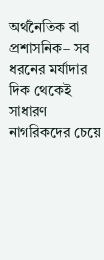অর্থনৈতিক বা প্রশাসনিক– সব ধরনের মর্যাদার দিক থেকেই সাধারণ নাগরিকদের চেয়ে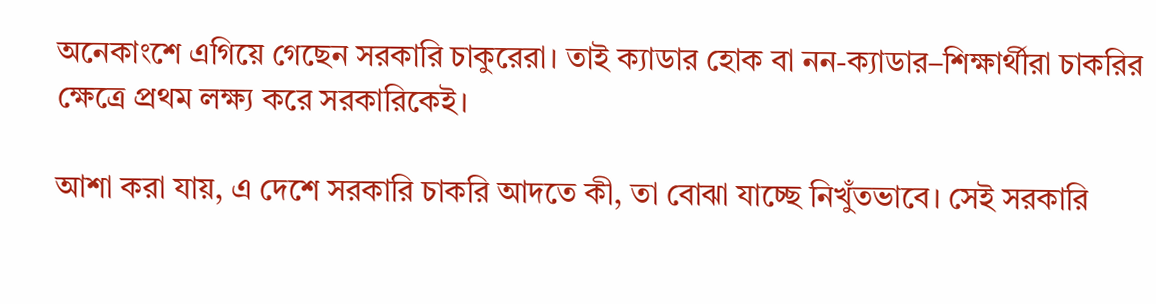অনেকাংশে এগিয়ে গেছেন সরকারি চাকুরেরা। তাই ক্যাডার হোক বা নন-ক্যাডার–শিক্ষার্থীরা চাকরির ক্ষেত্রে প্রথম লক্ষ্য করে সরকারিকেই।

আশা করা যায়, এ দেশে সরকারি চাকরি আদতে কী, তা বোঝা যাচ্ছে নিখুঁতভাবে। সেই সরকারি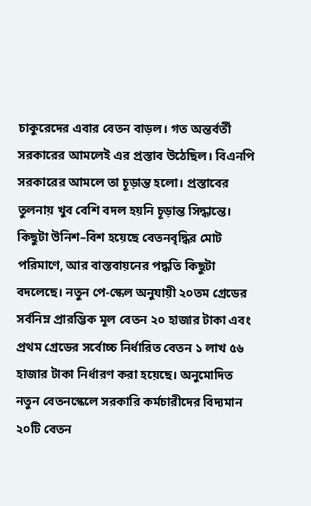চাকুরেদের এবার বেতন বাড়ল। গত অন্তর্বর্তী সরকারের আমলেই এর প্রস্তাব উঠেছিল। বিএনপি সরকারের আমলে তা চূড়ান্ত হলো। প্রস্তাবের তুলনায় খুব বেশি বদল হয়নি চূড়ান্ত সিদ্ধান্তে। কিছুটা উনিশ–বিশ হয়েছে বেতনবৃদ্ধির মোট পরিমাণে, আর বাস্তবায়নের পদ্ধতি কিছুটা বদলেছে। নতুন পে-স্কেল অনুযায়ী ২০তম গ্রেডের সর্বনিম্ন প্রারম্ভিক মূল বেতন ২০ হাজার টাকা এবং প্রথম গ্রেডের সর্বোচ্চ নির্ধারিত বেতন ১ লাখ ৫৬ হাজার টাকা নির্ধারণ করা হয়েছে। অনুমোদিত নতুন বেতনস্কেলে সরকারি কর্মচারীদের বিদ্যমান ২০টি বেতন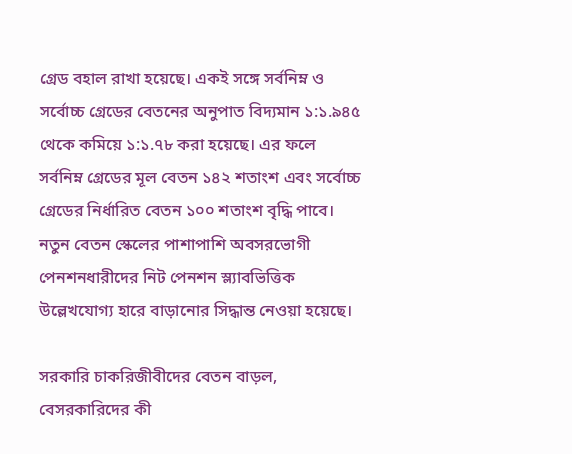গ্রেড বহাল রাখা হয়েছে। একই সঙ্গে সর্বনিম্ন ও সর্বোচ্চ গ্রেডের বেতনের অনুপাত বিদ্যমান ১:১.৯৪৫ থেকে কমিয়ে ১:১.৭৮ করা হয়েছে। এর ফলে সর্বনিম্ন গ্রেডের মূল বেতন ১৪২ শতাংশ এবং সর্বোচ্চ গ্রেডের নির্ধারিত বেতন ১০০ শতাংশ বৃদ্ধি পাবে। নতুন বেতন স্কেলের পাশাপাশি অবসরভোগী পেনশনধারীদের নিট পেনশন স্ল্যাবভিত্তিক উল্লেখযোগ্য হারে বাড়ানোর সিদ্ধান্ত নেওয়া হয়েছে।

সরকারি চাকরিজীবীদের বেতন বাড়ল, বেসরকারিদের কী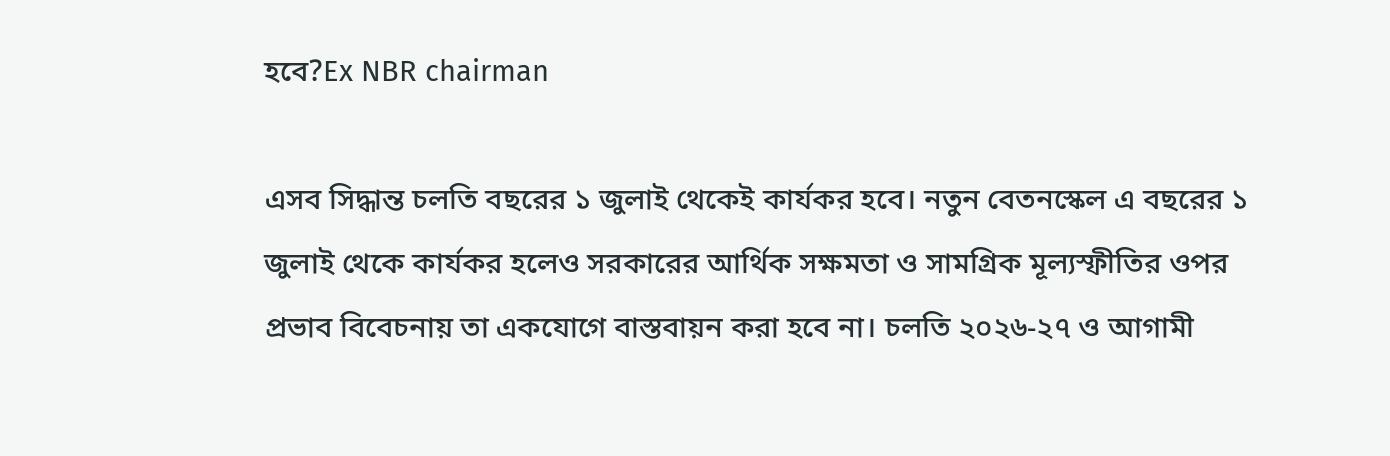হবে?Ex NBR chairman

এসব সিদ্ধান্ত চলতি বছরের ১ জুলাই থেকেই কার্যকর হবে। নতুন বেতনস্কেল এ বছরের ১ জুলাই থেকে কার্যকর হলেও সরকারের আর্থিক সক্ষমতা ও সামগ্রিক মূল্যস্ফীতির ওপর প্রভাব বিবেচনায় তা একযোগে বাস্তবায়ন করা হবে না। চলতি ২০২৬-২৭ ও আগামী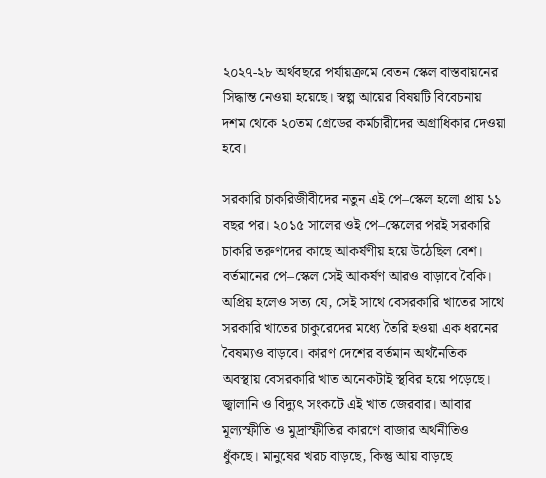২০২৭-২৮ অর্থবছরে পর্যায়ক্রমে বেতন স্কেল বাস্তবায়নের সিদ্ধান্ত নেওয়া হয়েছে। স্বল্প আয়ের বিষয়টি বিবেচনায় দশম থেকে ২০তম গ্রেডের কর্মচারীদের অগ্রাধিকার দেওয়া হবে।

সরকারি চাকরিজীবীদের নতুন এই পে–স্কেল হলো প্রায় ১১ বছর পর। ২০১৫ সালের ওই পে–স্কেলের পরই সরকারি চাকরি তরুণদের কাছে আকর্ষণীয় হয়ে উঠেছিল বেশ। বর্তমানের পে–স্কেল সেই আকর্ষণ আরও বাড়াবে বৈকি। অপ্রিয় হলেও সত্য যে, সেই সাথে বেসরকারি খাতের সাথে সরকারি খাতের চাকুরেদের মধ্যে তৈরি হওয়া এক ধরনের বৈষম্যও বাড়বে। কারণ দেশের বর্তমান অর্থনৈতিক অবস্থায় বেসরকারি খাত অনেকটাই স্থবির হয়ে পড়েছে। জ্বালানি ও বিদ্যুৎ সংকটে এই খাত জেরবার। আবার মূল্যস্ফীতি ও মুদ্রাস্ফীতির কারণে বাজার অর্থনীতিও ধুঁকছে। মানুষের খরচ বাড়ছে, কিন্তু আয় বাড়ছে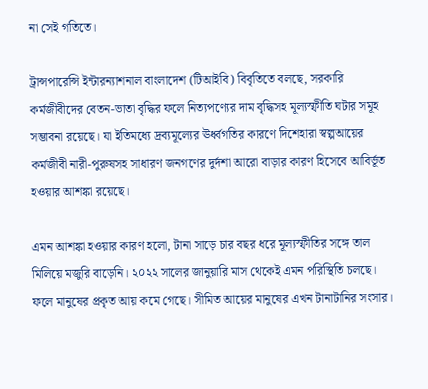না সেই গতিতে।

ট্রান্সপারেন্সি ইন্টারন্যাশনাল বাংলাদেশ (টিআইবি) বিবৃতিতে বলছে, সরকারি কর্মজীবীদের বেতন-ভাতা বৃদ্ধির ফলে নিত্যপণ্যের দাম বৃদ্ধিসহ মূল্যস্ফীতি ঘটার সমূহ সম্ভাবনা রয়েছে। যা ইতিমধ্যে দ্রব্যমূল্যের ঊর্ধ্বগতির কারণে দিশেহারা স্বল্পআয়ের কর্মজীবী নারী-পুরুষসহ সাধারণ জনগণের দুর্দশা আরো বাড়ার কারণ হিসেবে আবির্ভূত হওয়ার আশঙ্কা রয়েছে।

এমন আশঙ্কা হওয়ার কারণ হলো, টানা সাড়ে চার বছর ধরে মূল্যস্ফীতির সঙ্গে তাল মিলিয়ে মজুরি বাড়েনি। ২০২২ সালের জানুয়ারি মাস থেকেই এমন পরিস্থিতি চলছে। ফলে মানুষের প্রকৃত আয় কমে গেছে। সীমিত আয়ের মানুষের এখন টানাটানির সংসার।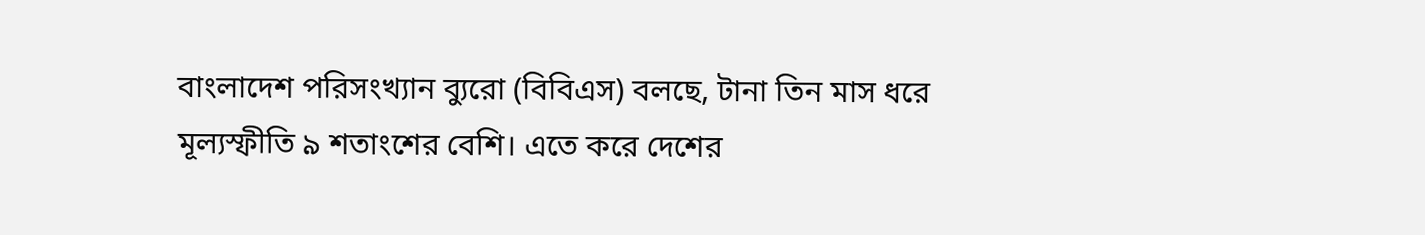বাংলাদেশ পরিসংখ্যান ব্যুরো (বিবিএস) বলছে, টানা তিন মাস ধরে মূল্যস্ফীতি ৯ শতাংশের বেশি। এতে করে দেশের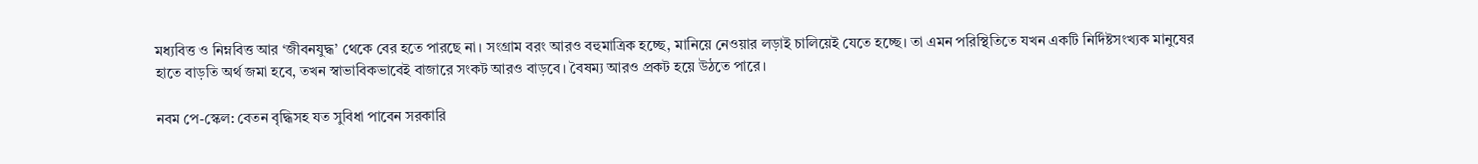মধ্যবিত্ত ও নিম্নবিত্ত আর ‘জীবনযুদ্ধ’ থেকে বের হতে পারছে না। সংগ্রাম বরং আরও বহুমাত্রিক হচ্ছে, মানিয়ে নেওয়ার লড়াই চালিয়েই যেতে হচ্ছে। তা এমন পরিস্থিতিতে যখন একটি নির্দিষ্টসংখ্যক মানুষের হাতে বাড়তি অর্থ জমা হবে, তখন স্বাভাবিকভাবেই বাজারে সংকট আরও বাড়বে। বৈষম্য আরও প্রকট হয়ে উঠতে পারে।

নবম পে-স্কেল: বেতন বৃদ্ধিসহ যত সুবিধা পাবেন সরকারি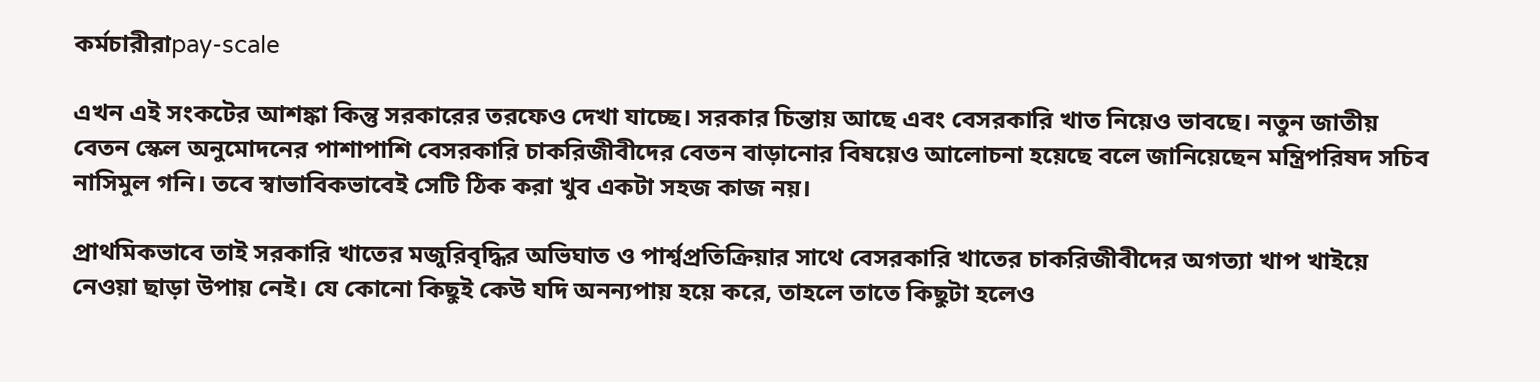কর্মচারীরাpay-scale

এখন এই সংকটের আশঙ্কা কিন্তু সরকারের তরফেও দেখা যাচ্ছে। সরকার চিন্তায় আছে এবং বেসরকারি খাত নিয়েও ভাবছে। নতুন জাতীয় বেতন স্কেল অনুমোদনের পাশাপাশি বেসরকারি চাকরিজীবীদের বেতন বাড়ানোর বিষয়েও আলোচনা হয়েছে বলে জানিয়েছেন মন্ত্রিপরিষদ সচিব নাসিমুল গনি। তবে স্বাভাবিকভাবেই সেটি ঠিক করা খুব একটা সহজ কাজ নয়।

প্রাথমিকভাবে তাই সরকারি খাতের মজুরিবৃদ্ধির অভিঘাত ও পার্শ্বপ্রতিক্রিয়ার সাথে বেসরকারি খাতের চাকরিজীবীদের অগত্যা খাপ খাইয়ে নেওয়া ছাড়া উপায় নেই। যে কোনো কিছুই কেউ যদি অনন্যপায় হয়ে করে, তাহলে তাতে কিছুটা হলেও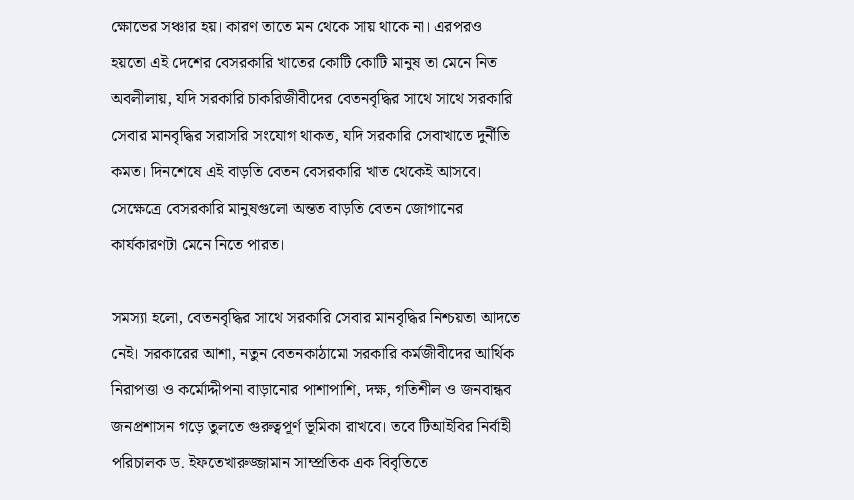ক্ষোভের সঞ্চার হয়। কারণ তাতে মন থেকে সায় থাকে না। এরপরও হয়তো এই দেশের বেসরকারি খাতের কোটি কোটি মানুষ তা মেনে নিত অবলীলায়, যদি সরকারি চাকরিজীবীদের বেতনবৃদ্ধির সাথে সাথে সরকারি সেবার মানবৃদ্ধির সরাসরি সংযোগ থাকত, যদি সরকারি সেবাখাতে দুর্নীতি কমত। দিনশেষে এই বাড়তি বেতন বেসরকারি খাত থেকেই আসবে। সেক্ষেত্রে বেসরকারি মানুষগুলো অন্তত বাড়তি বেতন জোগানের কার্যকারণটা মেনে নিতে পারত।

সমস্যা হলো, বেতনবৃদ্ধির সাথে সরকারি সেবার মানবৃদ্ধির নিশ্চয়তা আদতে নেই। সরকারের আশা, নতুন বেতনকাঠামো সরকারি কর্মজীবীদের আর্থিক নিরাপত্তা ও কর্মোদ্দীপনা বাড়ানোর পাশাপাশি, দক্ষ, গতিশীল ও জনবান্ধব জনপ্রশাসন গড়ে তুলতে গুরুত্বপূর্ণ ভূমিকা রাখবে। তবে টিআইবির নির্বাহী পরিচালক ড. ইফতেখারুজ্জামান সাম্প্রতিক এক বিবৃতিতে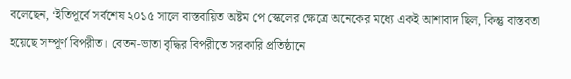বলেছেন, ‘ইতিপূর্বে সর্বশেষ ২০১৫ সালে বাস্তবায়িত অষ্টম পে স্কেলের ক্ষেত্রে অনেকের মধ্যে একই আশাবাদ ছিল, কিন্তু বাস্তবতা হয়েছে সম্পূর্ণ বিপরীত। বেতন-ভাতা বৃদ্ধির বিপরীতে সরকারি প্রতিষ্ঠানে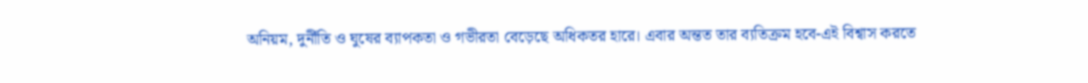অনিয়ম, দুর্নীতি ও ঘুষের ব‍্যাপকতা ও গভীরতা বেড়েছে অধিকতর হারে। এবার অন্তত তার ব্যতিক্রম হবে-এই বিশ্বাস করতে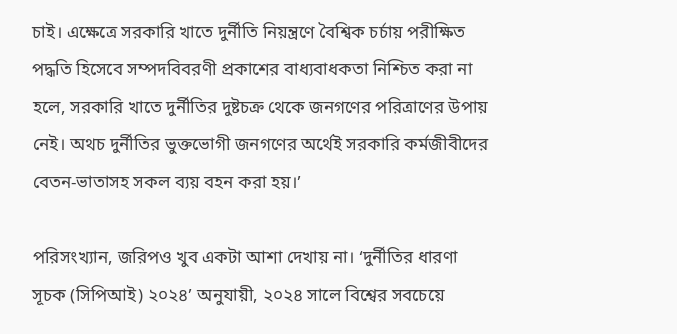চাই। এক্ষেত্রে সরকারি খাতে দুর্নীতি নিয়ন্ত্রণে বৈশ্বিক চর্চায় পরীক্ষিত পদ্ধতি হিসেবে সম্পদবিবরণী প্রকাশের বাধ্যবাধকতা নিশ্চিত করা না হলে, সরকারি খাতে দুর্নীতির দুষ্টচক্র থেকে জনগণের পরিত্রাণের উপায় নেই। অথচ দুর্নীতির ভুক্তভোগী জনগণের অর্থেই সরকারি কর্মজীবীদের বেতন-ভাতাসহ সকল ব‍্যয় বহন করা হয়।’

পরিসংখ্যান, জরিপও খুব একটা আশা দেখায় না। ‘দুর্নীতির ধারণা সূচক (সিপিআই) ২০২৪’ অনুযায়ী, ২০২৪ সালে বিশ্বের সবচেয়ে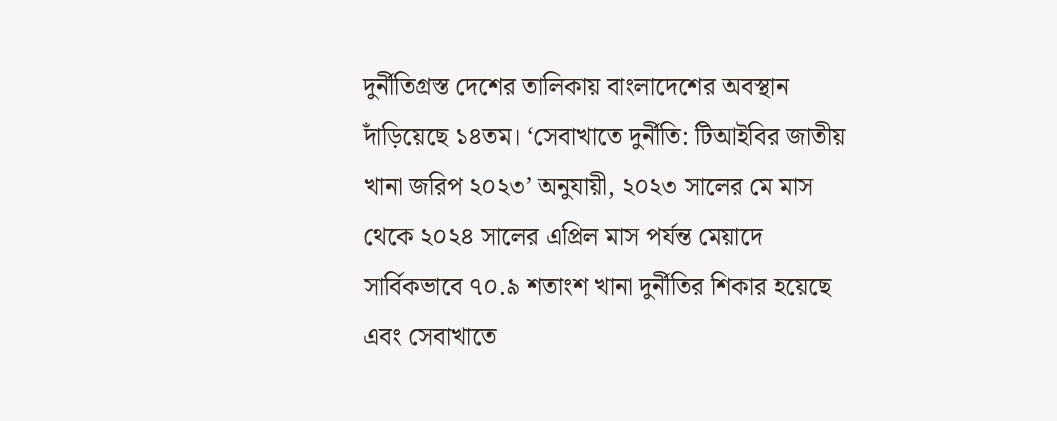দুর্নীতিগ্রস্ত দেশের তালিকায় বাংলাদেশের অবস্থান দাঁড়িয়েছে ১৪তম। ‘সেবাখাতে দুর্নীতি: টিআইবির জাতীয় খানা জরিপ ২০২৩’ অনুযায়ী, ২০২৩ সালের মে মাস থেকে ২০২৪ সালের এপ্রিল মাস পর্যন্ত মেয়াদে সার্বিকভাবে ৭০.৯ শতাংশ খানা দুর্নীতির শিকার হয়েছে এবং সেবাখাতে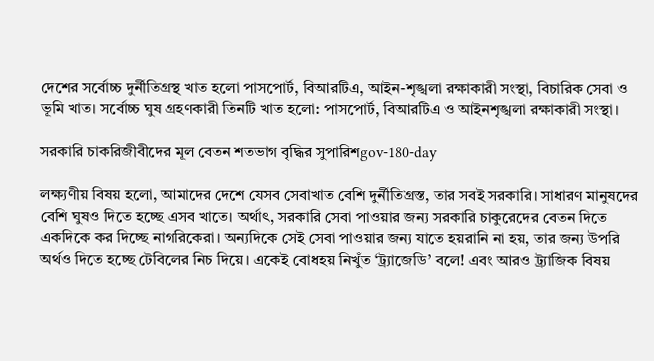দেশের সর্বোচ্চ দুর্নীতিগ্রস্থ খাত হলো পাসপোর্ট, বিআরটিএ, আইন-শৃঙ্খলা রক্ষাকারী সংস্থা, বিচারিক সেবা ও ভূমি খাত। সর্বোচ্চ ঘুষ গ্রহণকারী তিনটি খাত হলো: পাসপোর্ট, বিআরটিএ ও আইনশৃঙ্খলা রক্ষাকারী সংস্থা।

সরকারি চাকরিজীবীদের মূল বেতন শতভাগ বৃদ্ধির সুপারিশgov-180-day

লক্ষ্যণীয় বিষয় হলো, আমাদের দেশে যেসব সেবাখাত বেশি দুর্নীতিগ্রস্ত, তার সবই সরকারি। সাধারণ মানুষদের বেশি ঘুষও দিতে হচ্ছে এসব খাতে। অর্থাৎ, সরকারি সেবা পাওয়ার জন্য সরকারি চাকুরেদের বেতন দিতে একদিকে কর দিচ্ছে নাগরিকেরা। অন্যদিকে সেই সেবা পাওয়ার জন্য যাতে হয়রানি না হয়, তার জন্য উপরি অর্থও দিতে হচ্ছে টেবিলের নিচ দিয়ে। একেই বোধহয় নিখুঁত ‘ট্র্যাজেডি’ বলে! এবং আরও ট্র্যাজিক বিষয়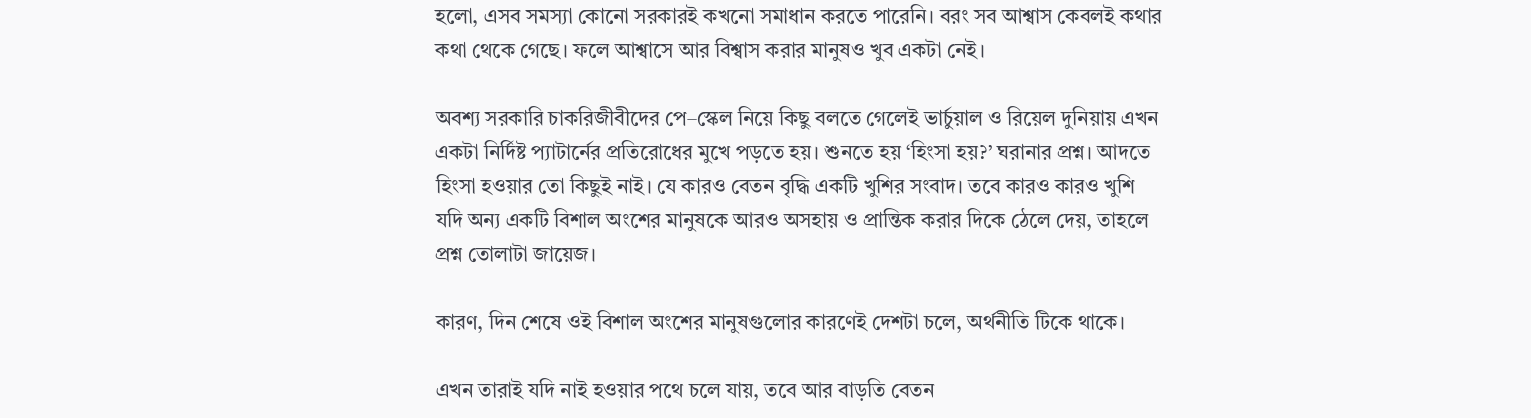হলো, এসব সমস্যা কোনো সরকারই কখনো সমাধান করতে পারেনি। বরং সব আশ্বাস কেবলই কথার কথা থেকে গেছে। ফলে আশ্বাসে আর বিশ্বাস করার মানুষও খুব একটা নেই।

অবশ্য সরকারি চাকরিজীবীদের পে–স্কেল নিয়ে কিছু বলতে গেলেই ভার্চুয়াল ও রিয়েল দুনিয়ায় এখন একটা নির্দিষ্ট প্যাটার্নের প্রতিরোধের মুখে পড়তে হয়। শুনতে হয় ‘হিংসা হয়?’ ঘরানার প্রশ্ন। আদতে হিংসা হওয়ার তো কিছুই নাই। যে কারও বেতন বৃদ্ধি একটি খুশির সংবাদ। তবে কারও কারও খুশি যদি অন্য একটি বিশাল অংশের মানুষকে আরও অসহায় ও প্রান্তিক করার দিকে ঠেলে দেয়, তাহলে প্রশ্ন তোলাটা জায়েজ।

কারণ, দিন শেষে ওই বিশাল অংশের মানুষগুলোর কারণেই দেশটা চলে, অর্থনীতি টিকে থাকে।

এখন তারাই যদি নাই হওয়ার পথে চলে যায়, তবে আর বাড়তি বেতন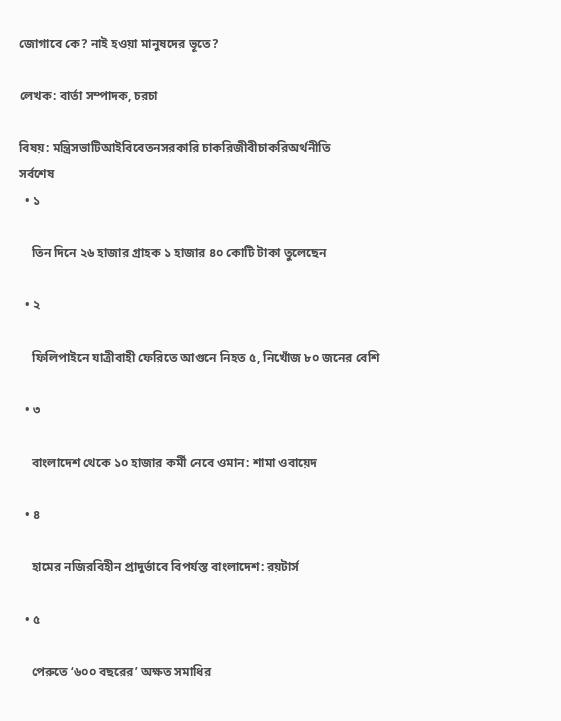জোগাবে কে? নাই হওয়া মানুষদের ভূতে?

লেখক: বার্তা সম্পাদক, চরচা

বিষয়: মন্ত্রিসভাটিআইবিবেতনসরকারি চাকরিজীবীচাকরিঅর্থনীতি
সর্বশেষ
  • ১

    তিন দিনে ২৬ হাজার গ্রাহক ১ হাজার ৪০ কোটি টাকা তুলেছেন

  • ২

    ফিলিপাইনে যাত্রীবাহী ফেরিতে আগুনে নিহত ৫, নিখোঁজ ৮০ জনের বেশি

  • ৩

    বাংলাদেশ থেকে ১০ হাজার কর্মী নেবে ওমান: শামা ওবায়েদ

  • ৪

    হামের নজিরবিহীন প্রাদুর্ভাবে বিপর্যস্ত বাংলাদেশ: রয়টার্স

  • ৫

    পেরুতে ‘৬০০ বছরের’ অক্ষত সমাধির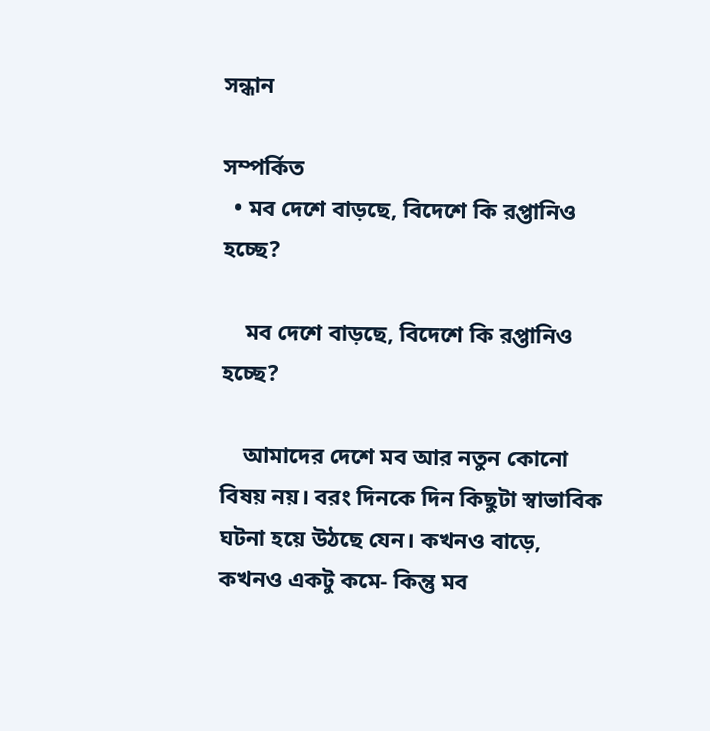সন্ধান

সম্পর্কিত
  • মব দেশে বাড়ছে, বিদেশে কি রপ্তানিও হচ্ছে?

    মব দেশে বাড়ছে, বিদেশে কি রপ্তানিও হচ্ছে?

    আমাদের দেশে মব আর নতুন কোনো বিষয় নয়। বরং দিনকে দিন কিছুটা স্বাভাবিক ঘটনা হয়ে উঠছে যেন। কখনও বাড়ে, কখনও একটু কমে- কিন্তু মব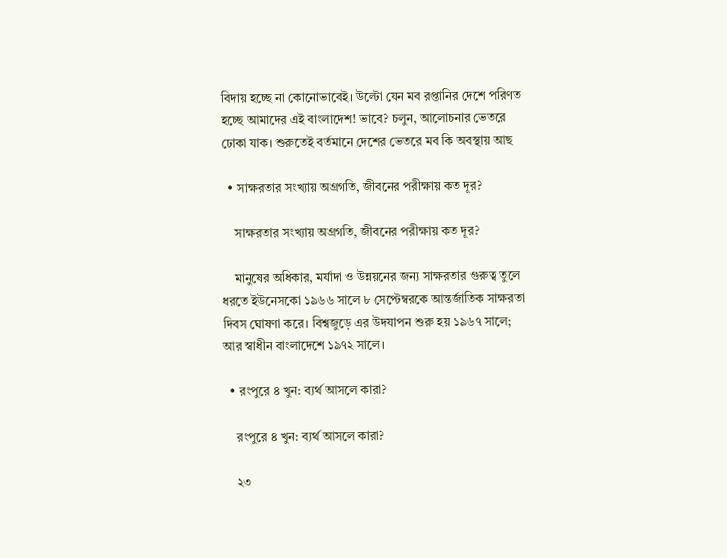বিদায় হচ্ছে না কোনোভাবেই। উল্টো যেন মব রপ্তানির দেশে পরিণত হচ্ছে আমাদের এই বাংলাদেশ! ভাবে? চলুন, আলোচনার ভেতরে ঢোকা যাক। শুরুতেই বর্তমানে দেশের ভেতরে মব কি অবস্থায় আছ

  • সাক্ষরতার সংখ্যায় অগ্রগতি, জীবনের পরীক্ষায় কত দূর?

    সাক্ষরতার সংখ্যায় অগ্রগতি, জীবনের পরীক্ষায় কত দূর?

    মানুষের অধিকার, মর্যাদা ও উন্নয়নের জন্য সাক্ষরতার গুরুত্ব তুলে ধরতে ইউনেসকো ১৯৬৬ সালে ৮ সেপ্টেম্বরকে আন্তর্জাতিক সাক্ষরতা দিবস ঘোষণা করে। বিশ্বজুড়ে এর উদযাপন শুরু হয় ১৯৬৭ সালে; আর স্বাধীন বাংলাদেশে ১৯৭২ সালে।

  • রংপুরে ৪ খুন: ব্যর্থ আসলে কারা?

    রংপুরে ৪ খুন: ব্যর্থ আসলে কারা?

    ২৩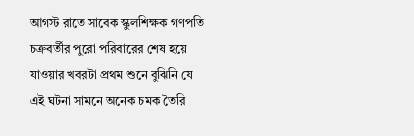আগস্ট রাতে সাবেক স্কুলশিক্ষক গণপতি চক্রবর্তীর পুরো পরিবারের শেষ হয়ে যাওয়ার খবরটা প্রথম শুনে বুঝিনি যে এই ঘটনা সামনে অনেক চমক তৈরি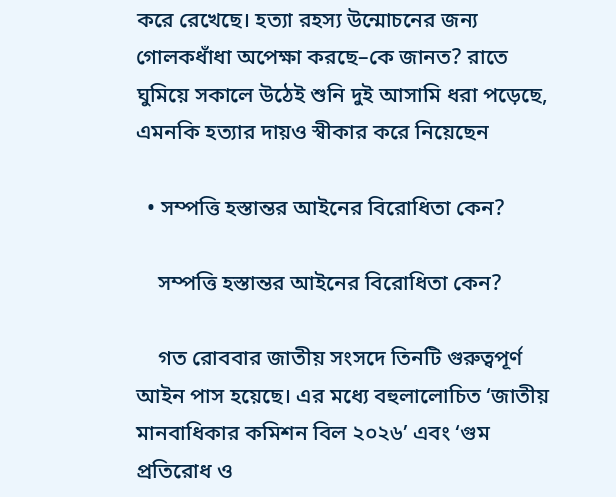করে রেখেছে। হত্যা রহস্য উন্মোচনের জন্য গোলকধাঁধা অপেক্ষা করছে–কে জানত? রাতে ঘুমিয়ে সকালে উঠেই শুনি দুই আসামি ধরা পড়েছে, এমনকি হত্যার দায়ও স্বীকার করে নিয়েছেন

  • সম্পত্তি হস্তান্তর আইনের বিরোধিতা কেন?

    সম্পত্তি হস্তান্তর আইনের বিরোধিতা কেন?

    গত রোববার জাতীয় সংসদে তিনটি গুরুত্বপূর্ণ আইন পাস হয়েছে। এর মধ্যে বহুলালোচিত ‘জাতীয় মানবাধিকার কমিশন বিল ২০২৬’ এবং ‘গুম প্রতিরোধ ও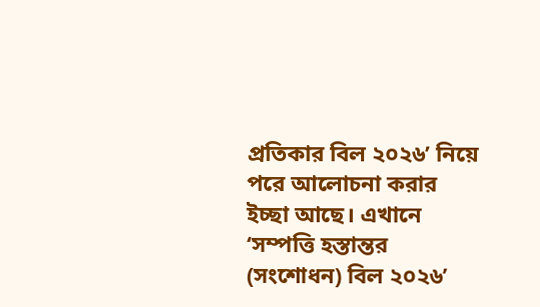প্রতিকার বিল ২০২৬’ নিয়ে পরে আলোচনা করার ইচ্ছা আছে। এখানে ‘সম্পত্তি হস্তান্তর (সংশোধন) বিল ২০২৬’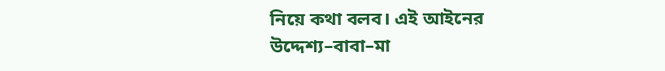নিয়ে কথা বলব। এই আইনের উদ্দেশ্য–বাবা–মা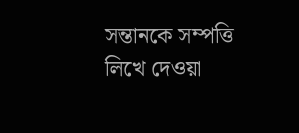সন্তানকে সম্পত্তি লিখে দেওয়া